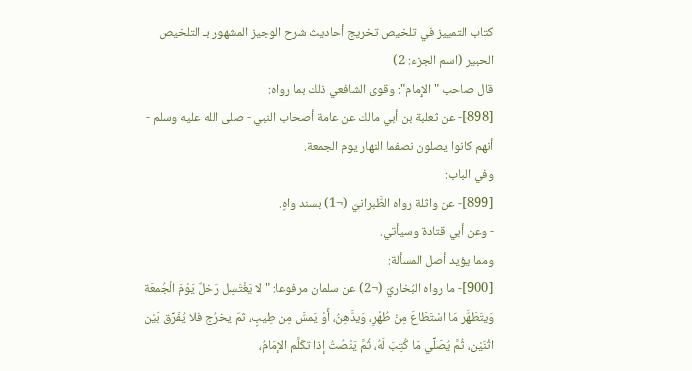كتاب التمييز في تلخيص تخريج أحاديث شرح الوجيز المشهور بـ التلخيص الحبير (اسم الجزء: 2)
قال صاحب "الإِمام": وقوى الشافعي ذلك بما رواه:
[898]- عن ثعلبة بن أبي مالك عن عامة أصحاب النبي - صلى الله عليه وسلم - أنهم كانوا يصلون نصفما النهار يوم الجمعة.
وفي الباب:
[899]- عن واثلة رواه الطَّبرانيّ (¬1) بسند واهٍ.
- وعن أبي قتادة وسيأتي.
ومما يؤيد أصل المسألة:
[900]- ما رواه البُخاريّ (¬2) عن سلمان مرفوعا: " لا يَغْتَسِل رَخلٌ يَوْمَ الْجُمعَة وَيتَطَهَّر مَا اسْتَطَاعَ مِنْ طُهْرِ، وَيدَّهِنُ، أَوْ يَمسَّ مِن طِيبٍ، ثمّ يخرُج فلا يُفَرِّق بَيْن اثْنَيْن، ثُمَّ يُصَلِّي مَا كُتِبَ لَهُ، ثُمَّ يَنْصُتُ إذا تكَلَّم الإمَامُ،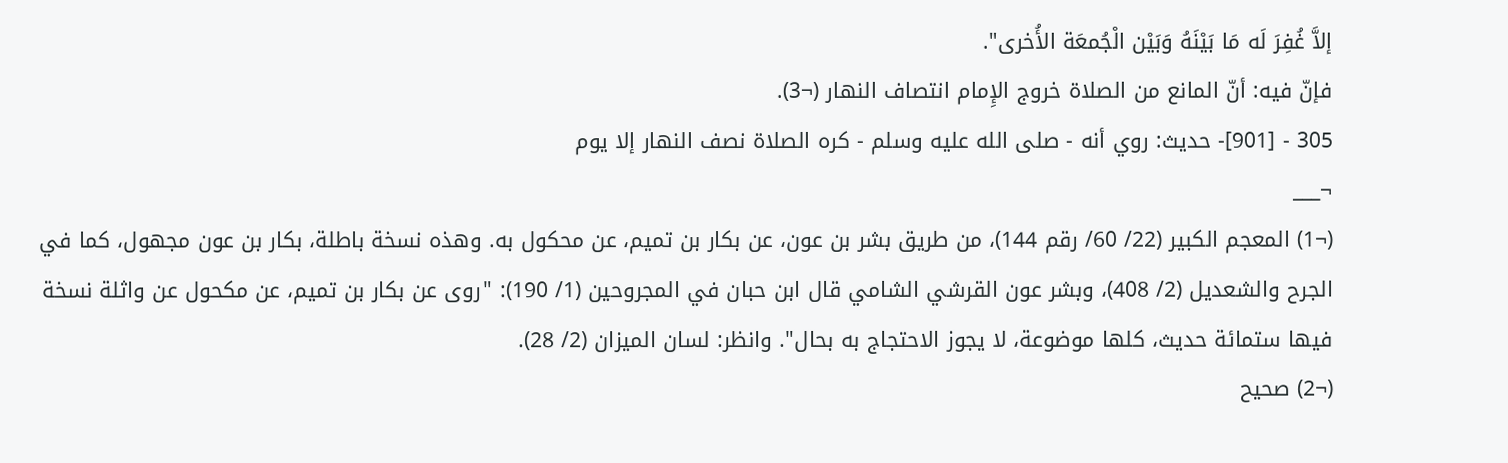إلاَّ غُفِرَ لَه مَا بَيْنَهُ وَبَيْن الْجُمعَة الأُخرى".
فإنّ فيه: أنّ المانع من الصلاة خروج الإِمام انتصاف النهار (¬3).
305 - [901]- حديث: روي أنه - صلى الله عليه وسلم - كره الصلاة نصف النهار إلا يوم
¬___
(¬1) المعجم الكبير (22/ 60/ رقم 144)، من طريق بشر بن عون، عن بكار بن تميم، عن محكول به. وهذه نسخة باطلة، بكار بن عون مجهول، كما في الجرح والشعديل (2/ 408)، وبشر عون القرشي الشامي قال ابن حبان في المجروحين (1/ 190): "روى عن بكار بن تميم، عن مكحول عن واثلة نسخة فيها ستمائة حديث، كلها موضوعة، لا يجوز الاحتجاج به بحال". وانظر: لسان الميزان (2/ 28).
(¬2) صحيح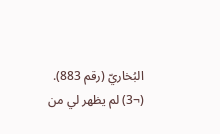البُخاريّ (رقم 883).
(¬3) لم يظهر لي من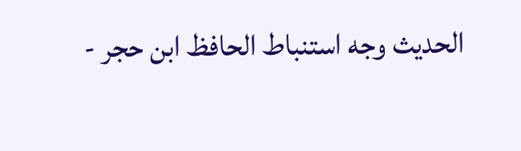الحديث وجه استنباط الحافظ ابن حجر -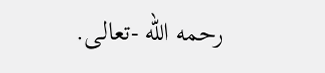رحمه الله -تعالى.